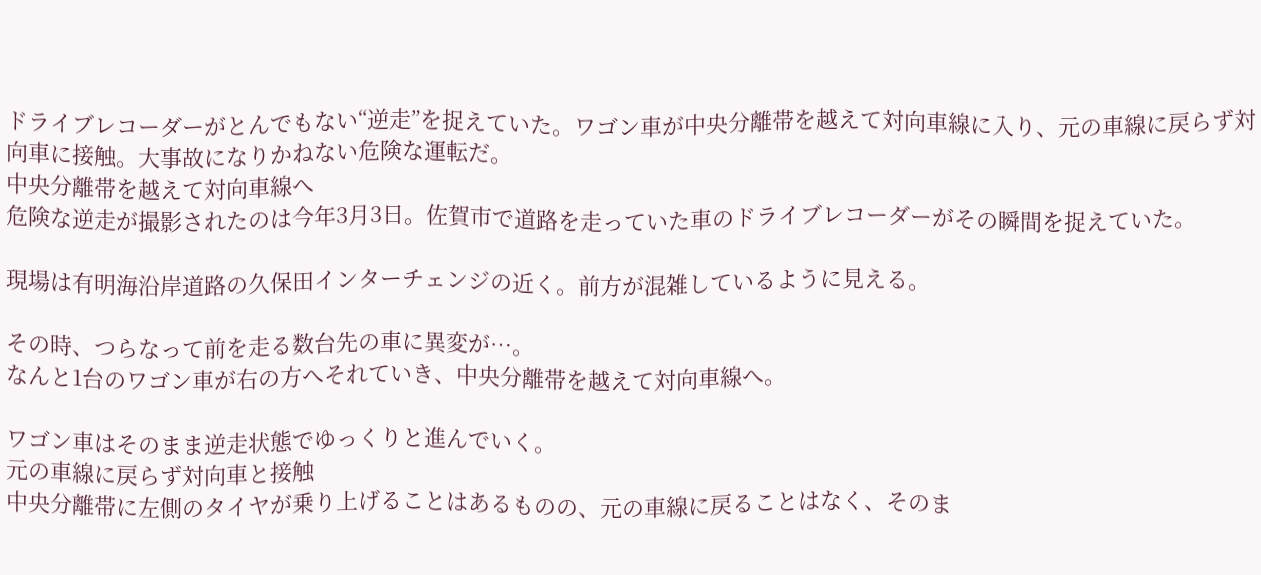ドライブレコーダーがとんでもない“逆走”を捉えていた。ワゴン車が中央分離帯を越えて対向車線に入り、元の車線に戻らず対向車に接触。大事故になりかねない危険な運転だ。
中央分離帯を越えて対向車線へ
危険な逆走が撮影されたのは今年3月3日。佐賀市で道路を走っていた車のドライブレコーダーがその瞬間を捉えていた。

現場は有明海沿岸道路の久保田インターチェンジの近く。前方が混雑しているように見える。

その時、つらなって前を走る数台先の車に異変が…。
なんと1台のワゴン車が右の方へそれていき、中央分離帯を越えて対向車線へ。

ワゴン車はそのまま逆走状態でゆっくりと進んでいく。
元の車線に戻らず対向車と接触
中央分離帯に左側のタイヤが乗り上げることはあるものの、元の車線に戻ることはなく、そのま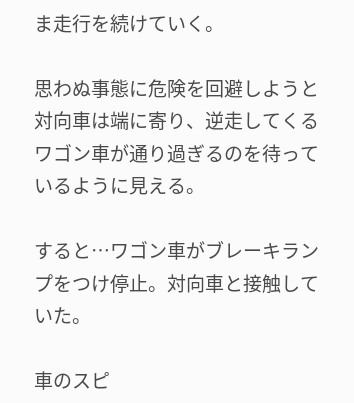ま走行を続けていく。

思わぬ事態に危険を回避しようと対向車は端に寄り、逆走してくるワゴン車が通り過ぎるのを待っているように見える。

すると…ワゴン車がブレーキランプをつけ停止。対向車と接触していた。

車のスピ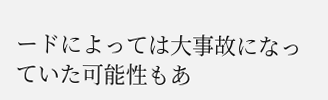ードによっては大事故になっていた可能性もあ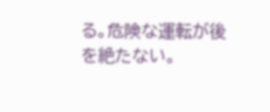る。危険な運転が後を絶たない。